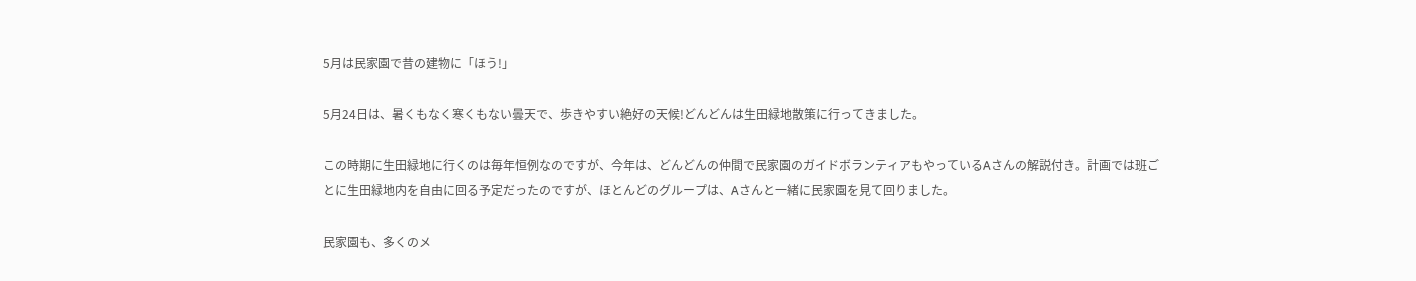5月は民家園で昔の建物に「ほう!」

5月24日は、暑くもなく寒くもない曇天で、歩きやすい絶好の天候!どんどんは生田緑地散策に行ってきました。

この時期に生田緑地に行くのは毎年恒例なのですが、今年は、どんどんの仲間で民家園のガイドボランティアもやっているAさんの解説付き。計画では班ごとに生田緑地内を自由に回る予定だったのですが、ほとんどのグループは、Aさんと一緒に民家園を見て回りました。

民家園も、多くのメ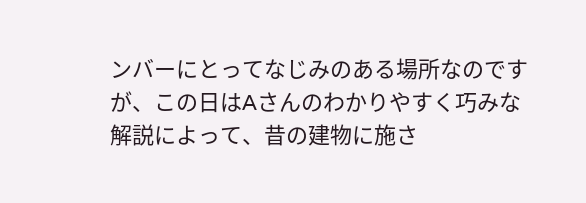ンバーにとってなじみのある場所なのですが、この日はAさんのわかりやすく巧みな解説によって、昔の建物に施さ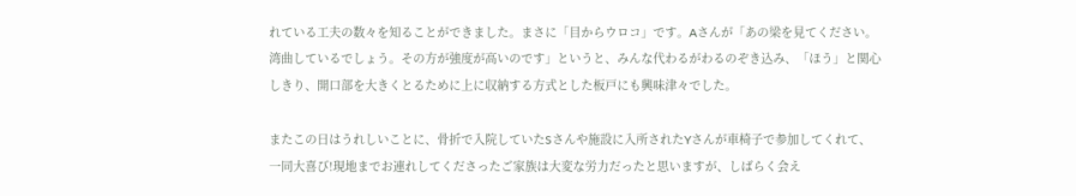れている工夫の数々を知ることができました。まさに「目からウロコ」です。Aさんが「あの梁を見てください。湾曲しているでしょう。その方が強度が高いのです」というと、みんな代わるがわるのぞき込み、「ほう」と関心しきり、開口部を大きくとるために上に収納する方式とした板戸にも興味津々でした。

またこの日はうれしいことに、骨折で入院していたSさんや施設に入所されたYさんが車椅子で参加してくれて、一同大喜び!現地までお連れしてくださったご家族は大変な労力だったと思いますが、しばらく会え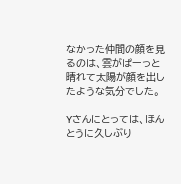なかった仲間の顔を見るのは、雲がぱーっと晴れて太陽が顔を出したような気分でした。

Yさんにとっては、ほんとうに久しぶり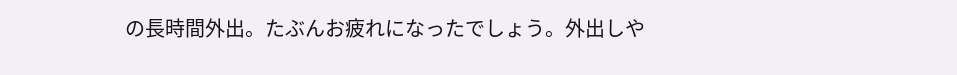の長時間外出。たぶんお疲れになったでしょう。外出しや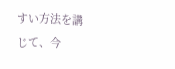すい方法を講じて、今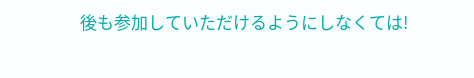後も参加していただけるようにしなくては!